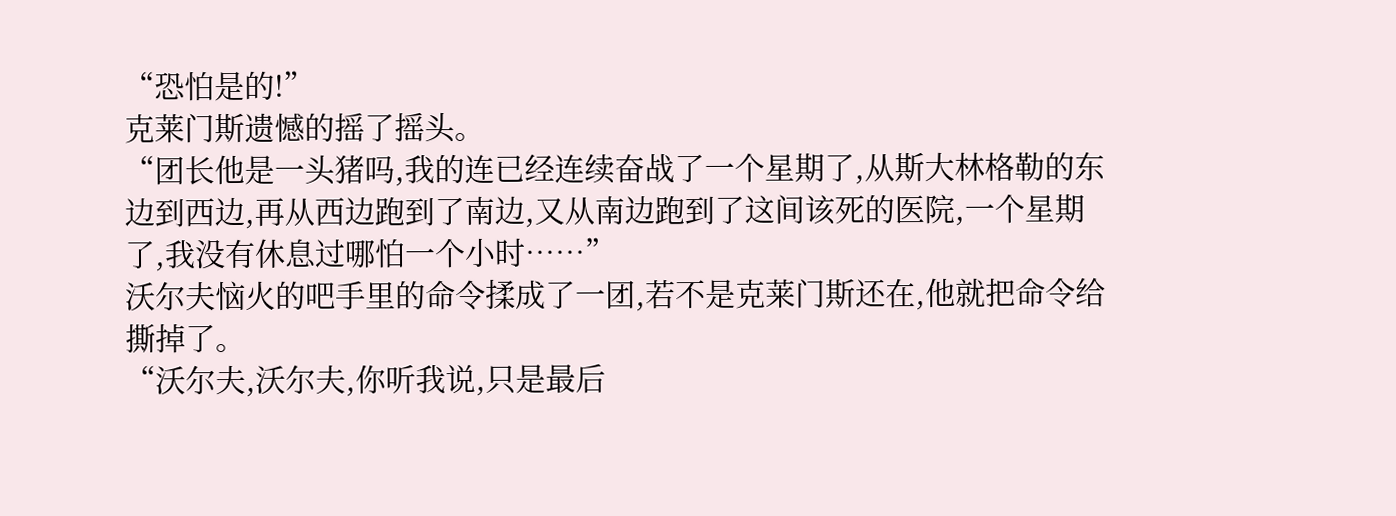“恐怕是的!”
克莱门斯遗憾的摇了摇头。
“团长他是一头猪吗,我的连已经连续奋战了一个星期了,从斯大林格勒的东边到西边,再从西边跑到了南边,又从南边跑到了这间该死的医院,一个星期了,我没有休息过哪怕一个小时……”
沃尔夫恼火的吧手里的命令揉成了一团,若不是克莱门斯还在,他就把命令给撕掉了。
“沃尔夫,沃尔夫,你听我说,只是最后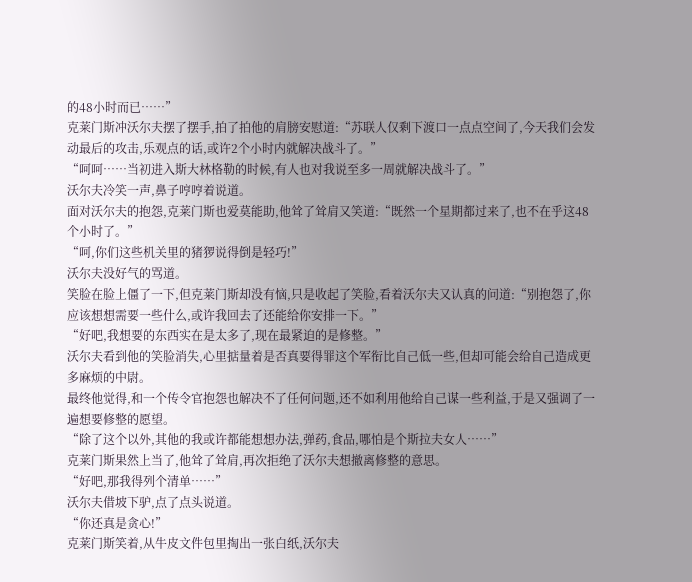的48小时而已……”
克莱门斯冲沃尔夫摆了摆手,拍了拍他的肩膀安慰道:“苏联人仅剩下渡口一点点空间了,今天我们会发动最后的攻击,乐观点的话,或许2个小时内就解决战斗了。”
“呵呵……当初进入斯大林格勒的时候,有人也对我说至多一周就解决战斗了。”
沃尔夫冷笑一声,鼻子哼哼着说道。
面对沃尔夫的抱怨,克莱门斯也爱莫能助,他耸了耸肩又笑道:“既然一个星期都过来了,也不在乎这48个小时了。”
“呵,你们这些机关里的猪猡说得倒是轻巧!”
沃尔夫没好气的骂道。
笑脸在脸上僵了一下,但克莱门斯却没有恼,只是收起了笑脸,看着沃尔夫又认真的问道:“别抱怨了,你应该想想需要一些什么,或许我回去了还能给你安排一下。”
“好吧,我想要的东西实在是太多了,现在最紧迫的是修整。”
沃尔夫看到他的笑脸消失,心里掂量着是否真要得罪这个军衔比自己低一些,但却可能会给自己造成更多麻烦的中尉。
最终他觉得,和一个传令官抱怨也解决不了任何问题,还不如利用他给自己谋一些利益,于是又强调了一遍想要修整的愿望。
“除了这个以外,其他的我或许都能想想办法,弹药,食品,哪怕是个斯拉夫女人……”
克莱门斯果然上当了,他耸了耸肩,再次拒绝了沃尔夫想撤离修整的意思。
“好吧,那我得列个清单……”
沃尔夫借坡下驴,点了点头说道。
“你还真是贪心!”
克莱门斯笑着,从牛皮文件包里掏出一张白纸,沃尔夫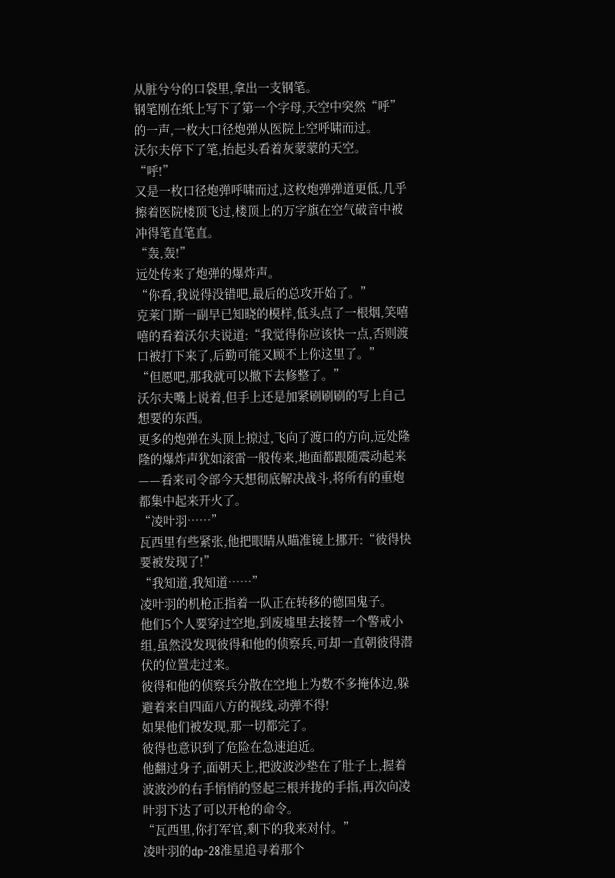从脏兮兮的口袋里,拿出一支钢笔。
钢笔刚在纸上写下了第一个字母,天空中突然“呼”的一声,一枚大口径炮弹从医院上空呼啸而过。
沃尔夫停下了笔,抬起头看着灰蒙蒙的天空。
“呼!”
又是一枚口径炮弹呼啸而过,这枚炮弹弹道更低,几乎擦着医院楼顶飞过,楼顶上的万字旗在空气破音中被冲得笔直笔直。
“轰,轰!”
远处传来了炮弹的爆炸声。
“你看,我说得没错吧,最后的总攻开始了。”
克莱门斯一副早已知晓的模样,低头点了一根烟,笑嘻嘻的看着沃尔夫说道:“我觉得你应该快一点,否则渡口被打下来了,后勤可能又顾不上你这里了。”
“但愿吧,那我就可以撤下去修整了。”
沃尔夫嘴上说着,但手上还是加紧刷刷刷的写上自己想要的东西。
更多的炮弹在头顶上掠过,飞向了渡口的方向,远处隆隆的爆炸声犹如滚雷一般传来,地面都跟随震动起来——看来司令部今天想彻底解决战斗,将所有的重炮都集中起来开火了。
“凌叶羽……”
瓦西里有些紧张,他把眼睛从瞄准镜上挪开:“彼得快要被发现了!”
“我知道,我知道……”
凌叶羽的机枪正指着一队正在转移的德国鬼子。
他们5个人要穿过空地,到废墟里去接替一个警戒小组,虽然没发现彼得和他的侦察兵,可却一直朝彼得潜伏的位置走过来。
彼得和他的侦察兵分散在空地上为数不多掩体边,躲避着来自四面八方的视线,动弹不得!
如果他们被发现,那一切都完了。
彼得也意识到了危险在急速迫近。
他翻过身子,面朝天上,把波波沙垫在了肚子上,握着波波沙的右手悄悄的竖起三根并拢的手指,再次向凌叶羽下达了可以开枪的命令。
“瓦西里,你打军官,剩下的我来对付。”
凌叶羽的dp-28准星追寻着那个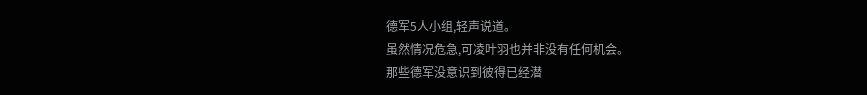德军5人小组,轻声说道。
虽然情况危急,可凌叶羽也并非没有任何机会。
那些德军没意识到彼得已经潜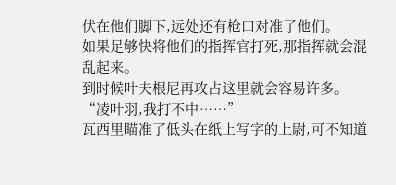伏在他们脚下,远处还有枪口对准了他们。
如果足够快将他们的指挥官打死,那指挥就会混乱起来。
到时候叶夫根尼再攻占这里就会容易许多。
“凌叶羽,我打不中……”
瓦西里瞄准了低头在纸上写字的上尉,可不知道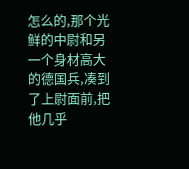怎么的,那个光鲜的中尉和另一个身材高大的德国兵,凑到了上尉面前,把他几乎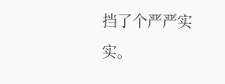挡了个严严实实。